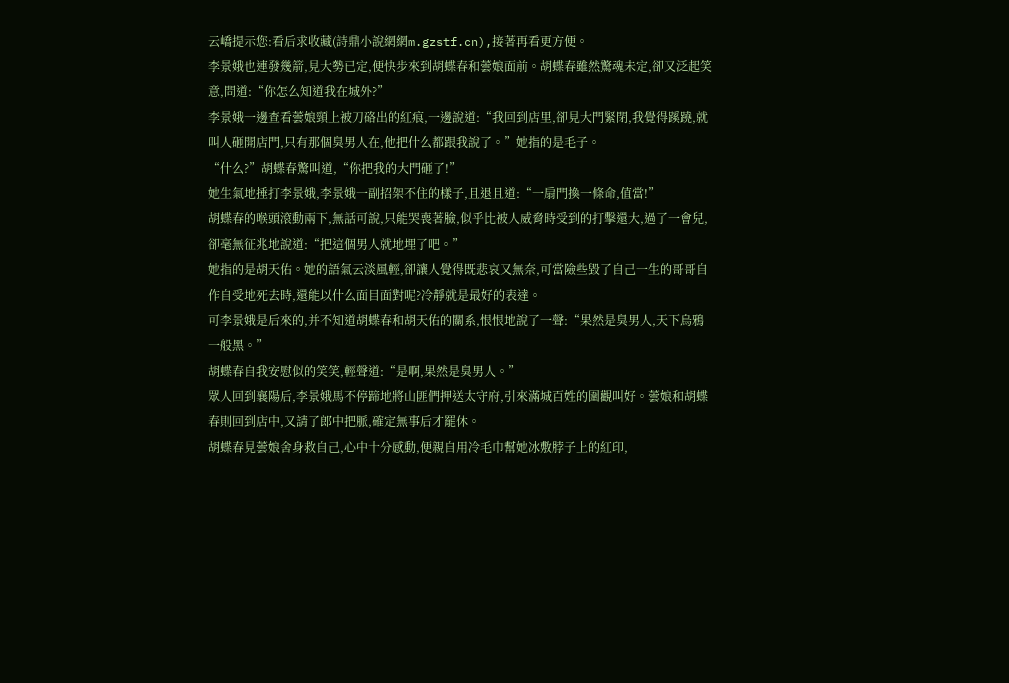云嶠提示您:看后求收藏(詩鼎小說網網m.gzstf.cn),接著再看更方便。
李景娥也連發幾箭,見大勢已定,便快步來到胡蝶春和蕓娘面前。胡蝶春雖然驚魂未定,卻又泛起笑意,問道:“你怎么知道我在城外?”
李景娥一邊查看蕓娘頸上被刀硌出的紅痕,一邊說道:“我回到店里,卻見大門緊閉,我覺得蹊蹺,就叫人砸開店門,只有那個臭男人在,他把什么都跟我說了。”她指的是毛子。
“什么?”胡蝶春驚叫道,“你把我的大門砸了!”
她生氣地捶打李景娥,李景娥一副招架不住的樣子,且退且道:“一扇門換一條命,值當!”
胡蝶春的喉頭滾動兩下,無話可說,只能哭喪著臉,似乎比被人威脅時受到的打擊還大,過了一會兒,卻毫無征兆地說道:“把這個男人就地埋了吧。”
她指的是胡天佑。她的語氣云淡風輕,卻讓人覺得既悲哀又無奈,可當險些毀了自己一生的哥哥自作自受地死去時,還能以什么面目面對呢?冷靜就是最好的表達。
可李景娥是后來的,并不知道胡蝶春和胡天佑的關系,恨恨地說了一聲:“果然是臭男人,天下烏鴉一般黑。”
胡蝶春自我安慰似的笑笑,輕聲道:“是啊,果然是臭男人。”
眾人回到襄陽后,李景娥馬不停蹄地將山匪們押送太守府,引來滿城百姓的圍觀叫好。蕓娘和胡蝶春則回到店中,又請了郎中把脈,確定無事后才罷休。
胡蝶春見蕓娘舍身救自己,心中十分感動,便親自用冷毛巾幫她冰敷脖子上的紅印,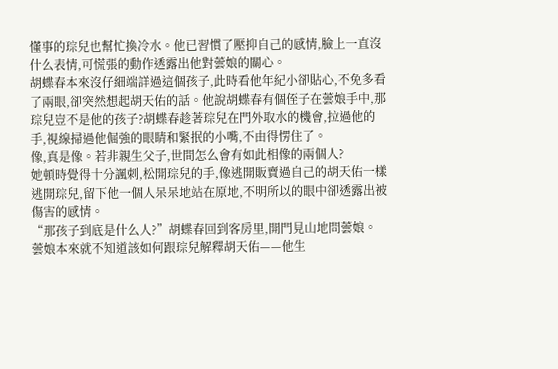懂事的琮兒也幫忙換冷水。他已習慣了壓抑自己的感情,臉上一直沒什么表情,可慌張的動作透露出他對蕓娘的關心。
胡蝶春本來沒仔細端詳過這個孩子,此時看他年紀小卻貼心,不免多看了兩眼,卻突然想起胡天佑的話。他說胡蝶春有個侄子在蕓娘手中,那琮兒豈不是他的孩子?胡蝶春趁著琮兒在門外取水的機會,拉過他的手,視線掃過他倔強的眼睛和緊抿的小嘴,不由得愣住了。
像,真是像。若非親生父子,世間怎么會有如此相像的兩個人?
她頓時覺得十分諷刺,松開琮兒的手,像逃開販賣過自己的胡天佑一樣逃開琮兒,留下他一個人呆呆地站在原地,不明所以的眼中卻透露出被傷害的感情。
“那孩子到底是什么人?”胡蝶春回到客房里,開門見山地問蕓娘。
蕓娘本來就不知道該如何跟琮兒解釋胡天佑——他生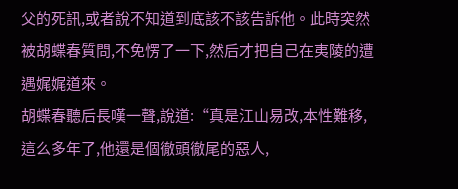父的死訊,或者說不知道到底該不該告訴他。此時突然被胡蝶春質問,不免愣了一下,然后才把自己在夷陵的遭遇娓娓道來。
胡蝶春聽后長嘆一聲,說道:“真是江山易改,本性難移,這么多年了,他還是個徹頭徹尾的惡人,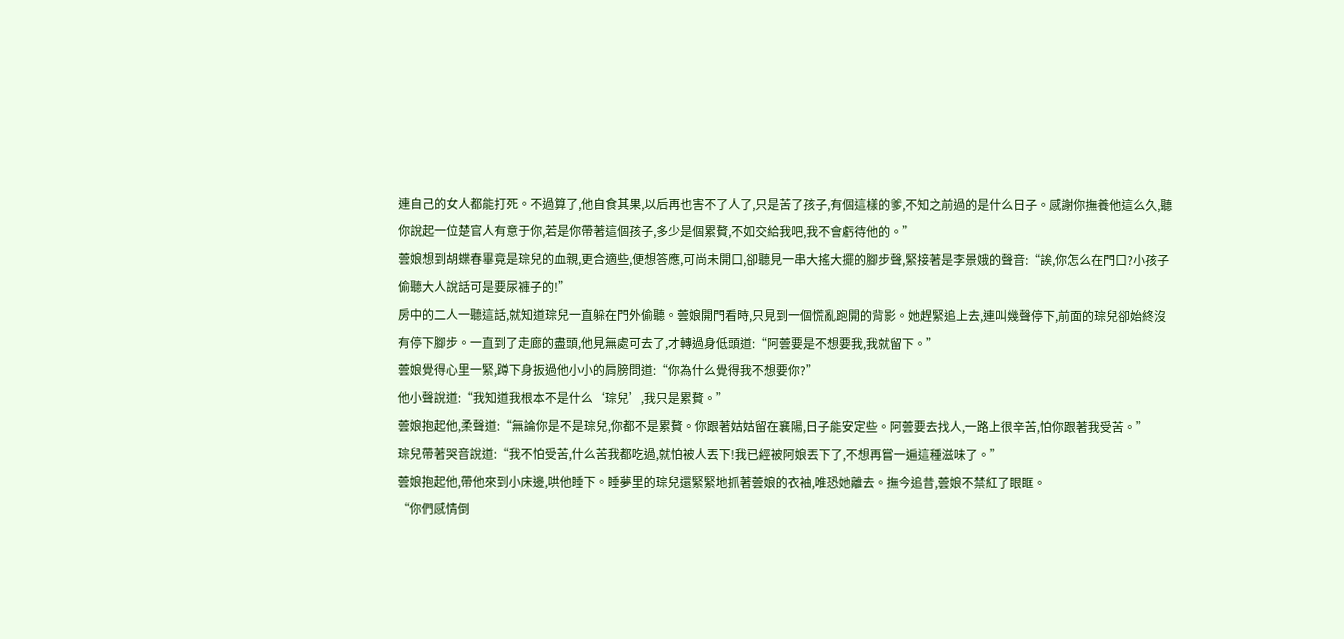連自己的女人都能打死。不過算了,他自食其果,以后再也害不了人了,只是苦了孩子,有個這樣的爹,不知之前過的是什么日子。感謝你撫養他這么久,聽你說起一位楚官人有意于你,若是你帶著這個孩子,多少是個累贅,不如交給我吧,我不會虧待他的。”
蕓娘想到胡蝶春畢竟是琮兒的血親,更合適些,便想答應,可尚未開口,卻聽見一串大搖大擺的腳步聲,緊接著是李景娥的聲音:“誒,你怎么在門口?小孩子偷聽大人說話可是要尿褲子的!”
房中的二人一聽這話,就知道琮兒一直躲在門外偷聽。蕓娘開門看時,只見到一個慌亂跑開的背影。她趕緊追上去,連叫幾聲停下,前面的琮兒卻始終沒有停下腳步。一直到了走廊的盡頭,他見無處可去了,才轉過身低頭道:“阿蕓要是不想要我,我就留下。”
蕓娘覺得心里一緊,蹲下身扳過他小小的肩膀問道:“你為什么覺得我不想要你?”
他小聲說道:“我知道我根本不是什么‘琮兒’,我只是累贅。”
蕓娘抱起他,柔聲道:“無論你是不是琮兒,你都不是累贅。你跟著姑姑留在襄陽,日子能安定些。阿蕓要去找人,一路上很辛苦,怕你跟著我受苦。”
琮兒帶著哭音說道:“我不怕受苦,什么苦我都吃過,就怕被人丟下!我已經被阿娘丟下了,不想再嘗一遍這種滋味了。”
蕓娘抱起他,帶他來到小床邊,哄他睡下。睡夢里的琮兒還緊緊地抓著蕓娘的衣袖,唯恐她離去。撫今追昔,蕓娘不禁紅了眼眶。
“你們感情倒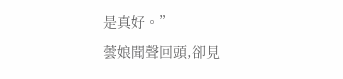是真好。”
蕓娘聞聲回頭,卻見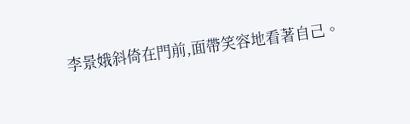李景娥斜倚在門前,面帶笑容地看著自己。